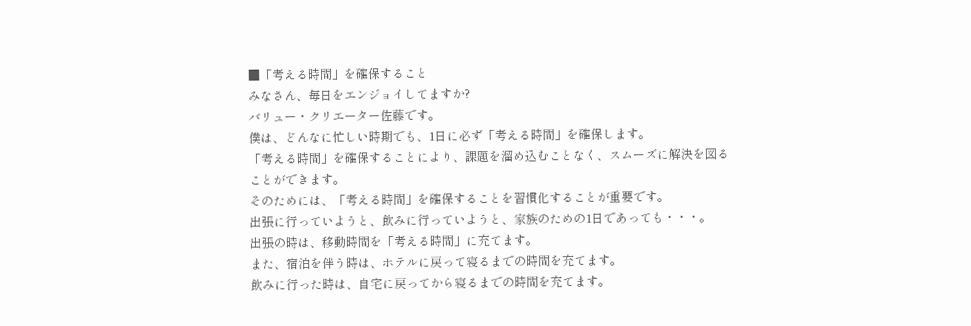■「考える時間」を確保すること
みなさん、毎日をエンジョイしてますか?
バリュー・クリエーター佐藤です。
僕は、どんなに忙しい時期でも、1日に必ず「考える時間」を確保します。
「考える時間」を確保することにより、課題を溜め込むことなく、スムーズに解決を図ることができます。
そのためには、「考える時間」を確保することを習慣化することが重要です。
出張に行っていようと、飲みに行っていようと、家族のための1日であっても・・・。
出張の時は、移動時間を「考える時間」に充てます。
また、宿泊を伴う時は、ホテルに戻って寝るまでの時間を充てます。
飲みに行った時は、自宅に戻ってから寝るまでの時間を充てます。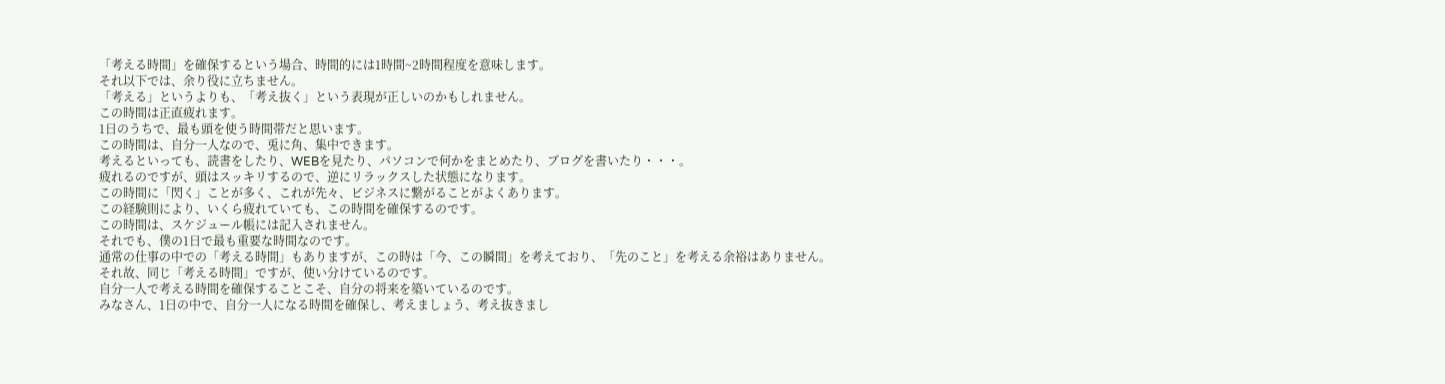「考える時間」を確保するという場合、時間的には1時間~2時間程度を意味します。
それ以下では、余り役に立ちません。
「考える」というよりも、「考え抜く」という表現が正しいのかもしれません。
この時間は正直疲れます。
1日のうちで、最も頭を使う時間帯だと思います。
この時間は、自分一人なので、兎に角、集中できます。
考えるといっても、読書をしたり、WEBを見たり、パソコンで何かをまとめたり、ブログを書いたり・・・。
疲れるのですが、頭はスッキリするので、逆にリラックスした状態になります。
この時間に「閃く」ことが多く、これが先々、ビジネスに繋がることがよくあります。
この経験則により、いくら疲れていても、この時間を確保するのです。
この時間は、スケジュール帳には記入されません。
それでも、僕の1日で最も重要な時間なのです。
通常の仕事の中での「考える時間」もありますが、この時は「今、この瞬間」を考えており、「先のこと」を考える余裕はありません。
それ故、同じ「考える時間」ですが、使い分けているのです。
自分一人で考える時間を確保することこそ、自分の将来を築いているのです。
みなさん、1日の中で、自分一人になる時間を確保し、考えましょう、考え抜きまし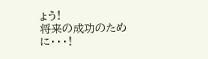ょう!
将来の成功のために・・・!